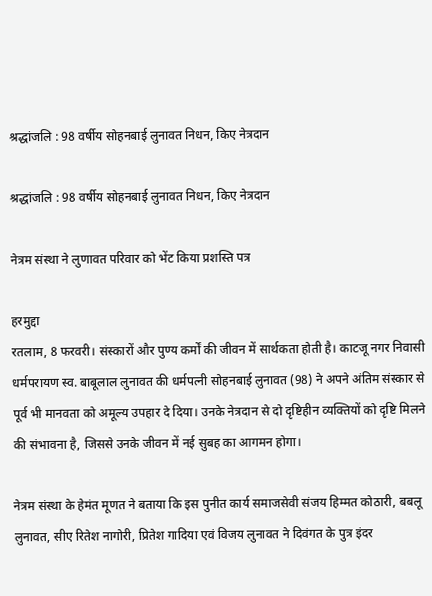श्रद्धांजलि : 98 वर्षीय सोहनबाई लुनावत निधन, किए नेत्रदान

श्रद्धांजलि : 98 वर्षीय सोहनबाई लुनावत निधन, किए नेत्रदान

नेत्रम संस्था ने लुणावत परिवार को भेंट किया प्रशस्ति पत्र

हरमुद्दा
रतलाम, 8 फरवरी। संस्कारों और पुण्य कर्मों की जीवन में सार्थकता होती है। काटजू नगर निवासी धर्मपरायण स्व. बाबूलाल लुनावत की धर्मपत्नी सोहनबाई लुनावत (98) ने अपने अंतिम संस्कार से पूर्व भी मानवता को अमूल्य उपहार दे दिया। उनके नेत्रदान से दो दृष्टिहीन व्यक्तियों को दृष्टि मिलने की संभावना है, जिससे उनके जीवन में नई सुबह का आगमन होगा।

नेत्रम संस्था के हेमंत मूणत ने बताया कि इस पुनीत कार्य समाजसेवी संजय हिम्मत कोठारी, बबलू लुनावत, सीए रितेश नागोरी, प्रितेश गादिया एवं विजय लुनावत ने दिवंगत के पुत्र इंदर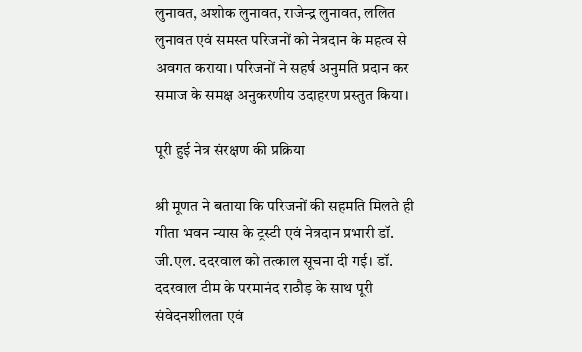लुनावत, अशोक लुनावत, राजेन्द्र लुनावत, ललित लुनावत एवं समस्त परिजनों को नेत्रदान के महत्व से अवगत कराया। परिजनों ने सहर्ष अनुमति प्रदान कर समाज के समक्ष अनुकरणीय उदाहरण प्रस्तुत किया।

पूरी हुई नेत्र संरक्षण की प्रक्रिया

श्री मूणत ने बताया कि परिजनों की सहमति मिलते ही गीता भवन न्यास के ट्रस्टी एवं नेत्रदान प्रभारी डॉ. जी.एल. ददरवाल को तत्काल सूचना दी गई। डॉ. ददरवाल टीम के परमानंद राठौड़ के साथ पूरी संवेदनशीलता एवं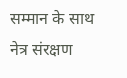सम्मान के साथ नेत्र संरक्षण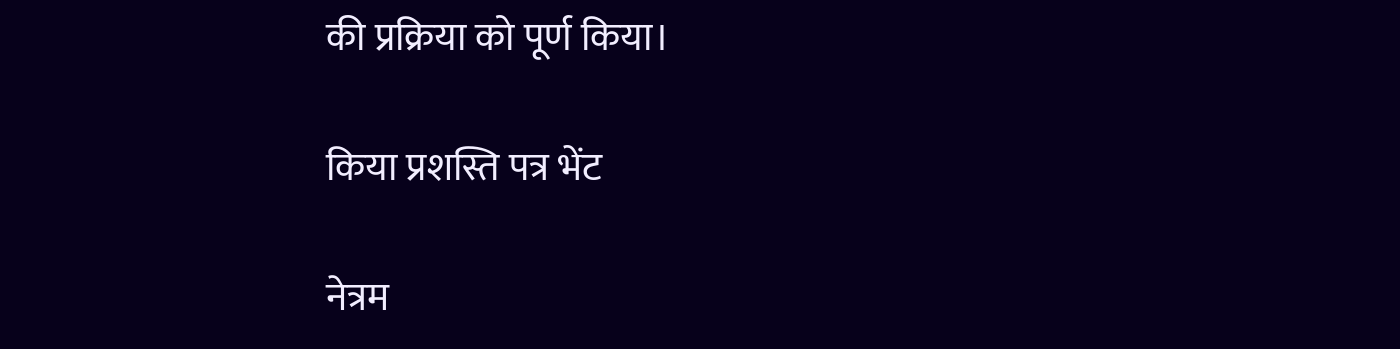की प्रक्रिया को पूर्ण किया।

किया प्रशस्ति पत्र भेंट

नेत्रम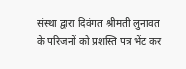संस्था द्वारा दिवंगत श्रीमती लुनावत के परिजनों को प्रशस्ति पत्र भेंट कर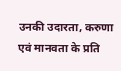उनकी उदारता, करुणा एवं मानवता के प्रति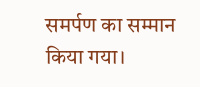समर्पण का सम्मान किया गया।